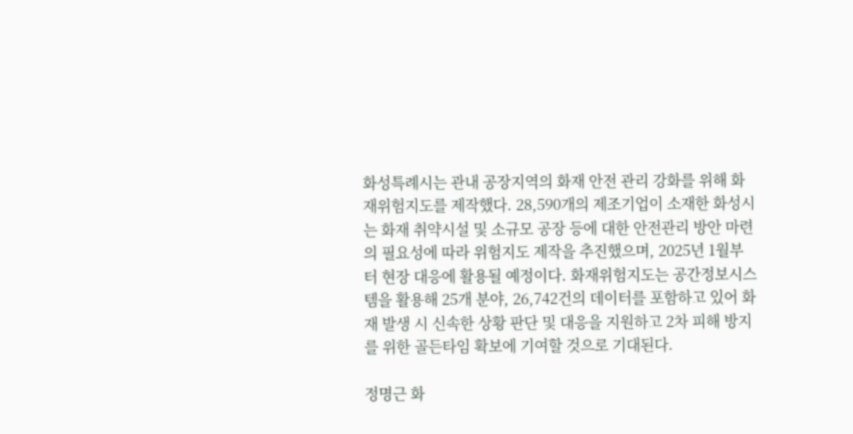화성특례시는 관내 공장지역의 화재 안전 관리 강화를 위해 화재위험지도를 제작했다. 28,590개의 제조기업이 소재한 화성시는 화재 취약시설 및 소규모 공장 등에 대한 안전관리 방안 마련의 필요성에 따라 위험지도 제작을 추진했으며, 2025년 1월부터 현장 대응에 활용될 예정이다. 화재위험지도는 공간정보시스템을 활용해 25개 분야, 26,742건의 데이터를 포함하고 있어 화재 발생 시 신속한 상황 판단 및 대응을 지원하고 2차 피해 방지를 위한 골든타임 확보에 기여할 것으로 기대된다.

정명근 화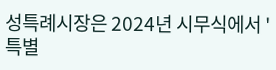성특례시장은 2024년 시무식에서 '특별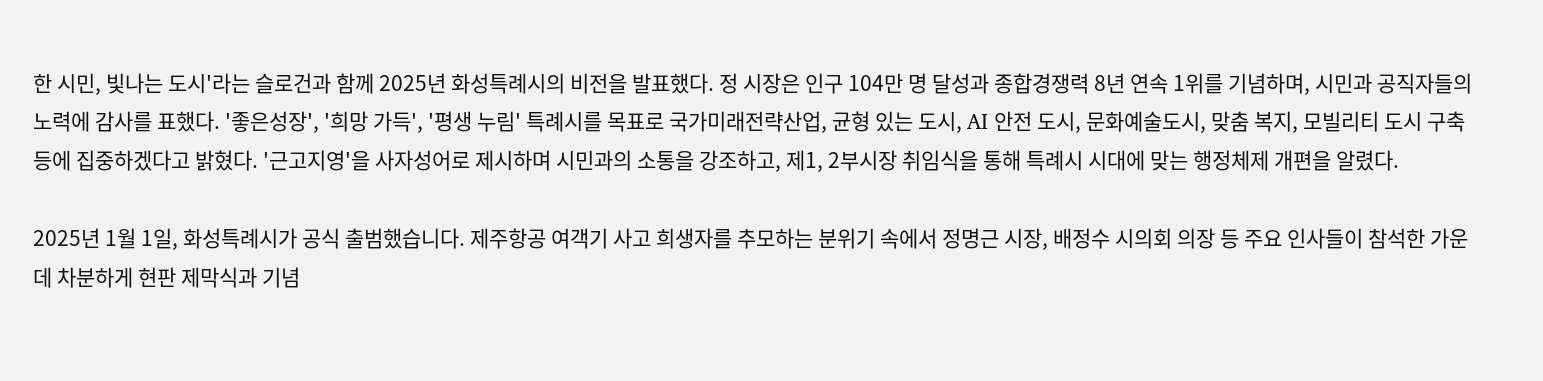한 시민, 빛나는 도시'라는 슬로건과 함께 2025년 화성특례시의 비전을 발표했다. 정 시장은 인구 104만 명 달성과 종합경쟁력 8년 연속 1위를 기념하며, 시민과 공직자들의 노력에 감사를 표했다. '좋은성장', '희망 가득', '평생 누림' 특례시를 목표로 국가미래전략산업, 균형 있는 도시, AI 안전 도시, 문화예술도시, 맞춤 복지, 모빌리티 도시 구축 등에 집중하겠다고 밝혔다. '근고지영'을 사자성어로 제시하며 시민과의 소통을 강조하고, 제1, 2부시장 취임식을 통해 특례시 시대에 맞는 행정체제 개편을 알렸다.

2025년 1월 1일, 화성특례시가 공식 출범했습니다. 제주항공 여객기 사고 희생자를 추모하는 분위기 속에서 정명근 시장, 배정수 시의회 의장 등 주요 인사들이 참석한 가운데 차분하게 현판 제막식과 기념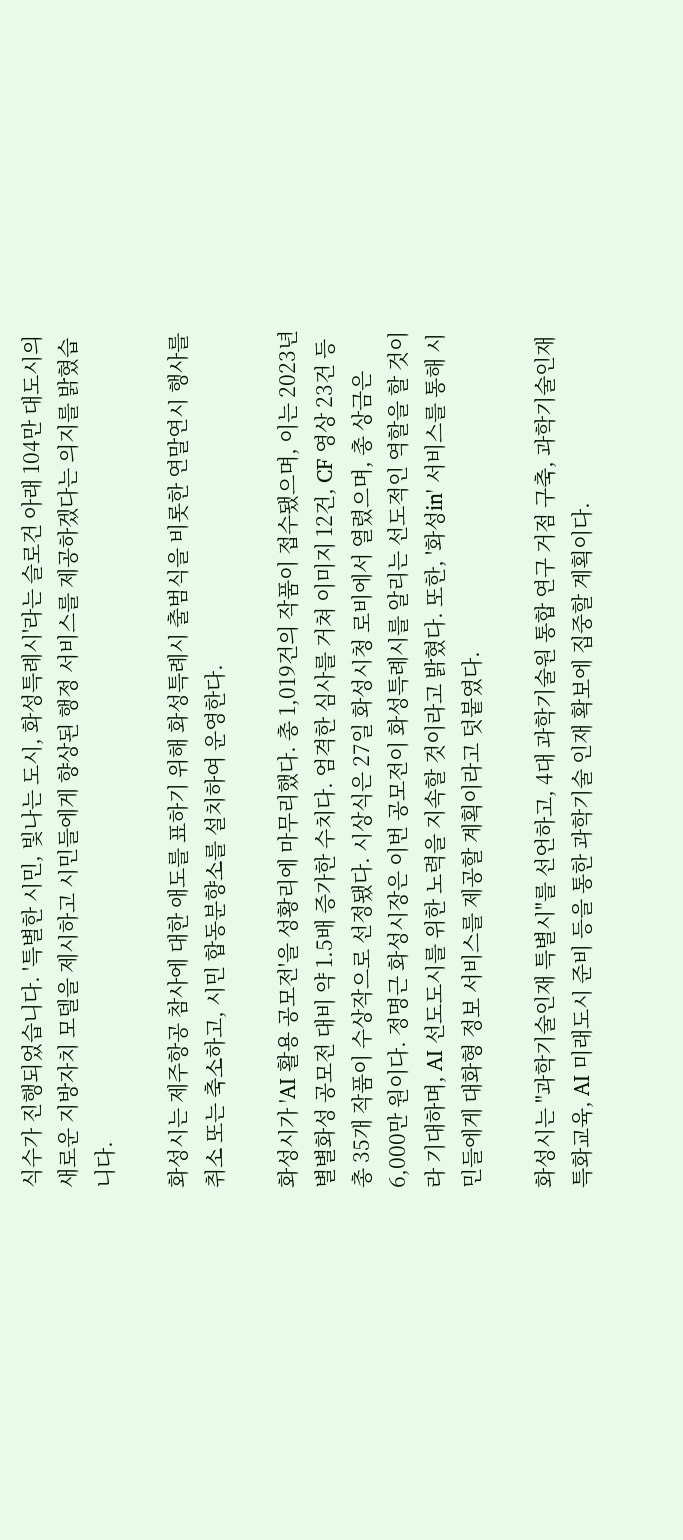식수가 진행되었습니다. '특별한 시민, 빛나는 도시, 화성특례시'라는 슬로건 아래 104만 대도시의 새로운 지방자치 모델을 제시하고 시민들에게 향상된 행정 서비스를 제공하겠다는 의지를 밝혔습니다.

화성시는 제주항공 참사에 대한 애도를 표하기 위해 화성특례시 출범식을 비롯한 연말연시 행사를 취소 또는 축소하고, 시민 합동분향소를 설치하여 운영한다.

화성시가 'AI 활용 공모전'을 성황리에 마무리했다. 총 1,019건의 작품이 접수됐으며, 이는 2023년 별별화성 공모전 대비 약 1.5배 증가한 수치다. 엄격한 심사를 거쳐 이미지 12건, CF 영상 23건 등 총 35개 작품이 수상작으로 선정됐다. 시상식은 27일 화성시청 로비에서 열렸으며, 총 상금은 6,000만 원이다. 정명근 화성시장은 이번 공모전이 화성특례시를 알리는 선도적인 역할을 할 것이라 기대하며, AI 선도도시를 위한 노력을 지속할 것이라고 밝혔다. 또한, '화성in' 서비스를 통해 시민들에게 대화형 정보 서비스를 제공할 계획이라고 덧붙였다.

화성시는 "과학기술인재 특별시"를 선언하고, 4대 과학기술원 통합 연구 거점 구축, 과학기술인재 특화교육, AI 미래도시 준비 등을 통한 과학기술 인재 확보에 집중할 계획이다.